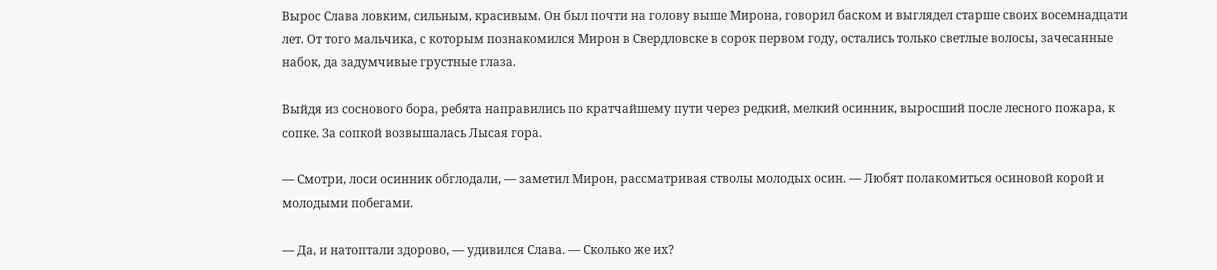Вырос Слава ловким, сильным, красивым. Он был почти на голову выше Мирона, говорил баском и выглядел старше своих восемнадцати лет. От того мальчика, с которым познакомился Мирон в Свердловске в сорок первом году, остались только светлые волосы, зачесанные набок, да задумчивые грустные глаза.

Выйдя из соснового бора, ребята направились по кратчайшему пути через редкий, мелкий осинник, выросший после лесного пожара, к сопке. За сопкой возвышалась Лысая гора.

— Смотри, лоси осинник обглодали, — заметил Мирон, рассматривая стволы молодых осин. — Любят полакомиться осиновой корой и молодыми побегами.

— Да, и натоптали здорово, — удивился Слава. — Сколько же их?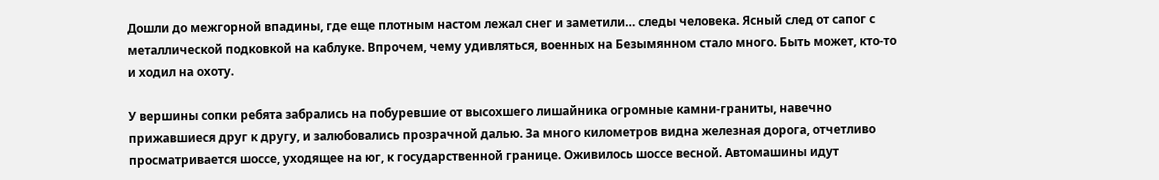Дошли до межгорной впадины, где еще плотным настом лежал снег и заметили… следы человека. Ясный след от сапог с металлической подковкой на каблуке. Впрочем, чему удивляться, военных на Безымянном стало много. Быть может, кто-то и ходил на охоту.

У вершины сопки ребята забрались на побуревшие от высохшего лишайника огромные камни-граниты, навечно прижавшиеся друг к другу, и залюбовались прозрачной далью. За много километров видна железная дорога, отчетливо просматривается шоссе, уходящее на юг, к государственной границе. Оживилось шоссе весной. Автомашины идут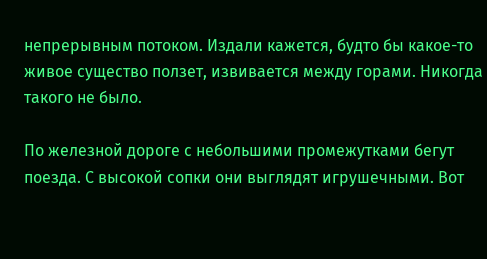непрерывным потоком. Издали кажется, будто бы какое-то живое существо ползет, извивается между горами. Никогда такого не было.

По железной дороге с небольшими промежутками бегут поезда. С высокой сопки они выглядят игрушечными. Вот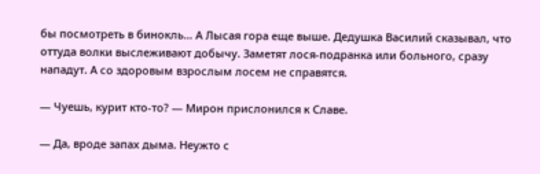бы посмотреть в бинокль… А Лысая гора еще выше. Дедушка Василий сказывал, что оттуда волки выслеживают добычу. Заметят лося-подранка или больного, сразу нападут. А со здоровым взрослым лосем не справятся.

— Чуешь, курит кто-то? — Мирон прислонился к Славе.

— Да, вроде запах дыма. Неужто с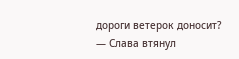дороги ветерок доносит? — Слава втянул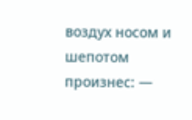воздух носом и шепотом произнес: —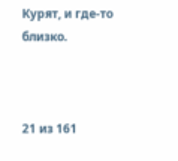Курят, и где-то близко.



21 из 161